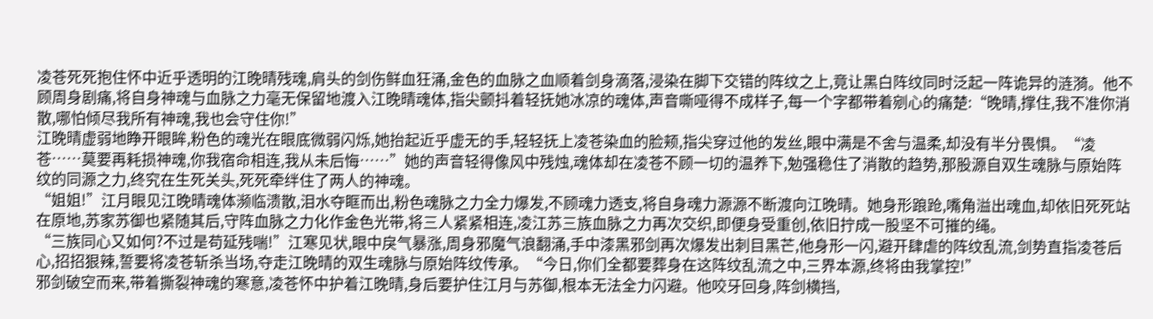凌苍死死抱住怀中近乎透明的江晚晴残魂,肩头的剑伤鲜血狂涌,金色的血脉之血顺着剑身滴落,浸染在脚下交错的阵纹之上,竟让黑白阵纹同时泛起一阵诡异的涟漪。他不顾周身剧痛,将自身神魂与血脉之力毫无保留地渡入江晚晴魂体,指尖颤抖着轻抚她冰凉的魂体,声音嘶哑得不成样子,每一个字都带着剜心的痛楚:“晚晴,撑住,我不准你消散,哪怕倾尽我所有神魂,我也会守住你!”
江晚晴虚弱地睁开眼眸,粉色的魂光在眼底微弱闪烁,她抬起近乎虚无的手,轻轻抚上凌苍染血的脸颊,指尖穿过他的发丝,眼中满是不舍与温柔,却没有半分畏惧。“凌苍……莫要再耗损神魂,你我宿命相连,我从未后悔……”她的声音轻得像风中残烛,魂体却在凌苍不顾一切的温养下,勉强稳住了消散的趋势,那股源自双生魂脉与原始阵纹的同源之力,终究在生死关头,死死牵绊住了两人的神魂。
“姐姐!”江月眼见江晚晴魂体濒临溃散,泪水夺眶而出,粉色魂脉之力全力爆发,不顾魂力透支,将自身魂力源源不断渡向江晚晴。她身形踉跄,嘴角溢出魂血,却依旧死死站在原地,苏家苏御也紧随其后,守阵血脉之力化作金色光带,将三人紧紧相连,凌江苏三族血脉之力再次交织,即便身受重创,依旧拧成一股坚不可摧的绳。
“三族同心又如何?不过是苟延残喘!”江寒见状,眼中戾气暴涨,周身邪魔气浪翻涌,手中漆黑邪剑再次爆发出刺目黑芒,他身形一闪,避开肆虐的阵纹乱流,剑势直指凌苍后心,招招狠辣,誓要将凌苍斩杀当场,夺走江晚晴的双生魂脉与原始阵纹传承。“今日,你们全都要葬身在这阵纹乱流之中,三界本源,终将由我掌控!”
邪剑破空而来,带着撕裂神魂的寒意,凌苍怀中护着江晚晴,身后要护住江月与苏御,根本无法全力闪避。他咬牙回身,阵剑横挡,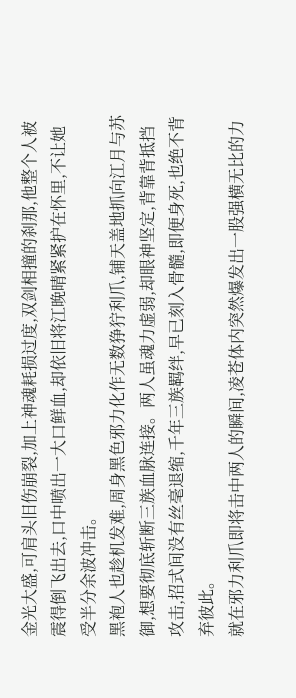金光大盛,可肩头旧伤崩裂,加上神魂耗损过度,双剑相撞的刹那,他整个人被震得倒飞出去,口中喷出一大口鲜血,却依旧将江晚晴紧紧护在怀里,不让她受半分余波冲击。
黑袍人也趁机发难,周身黑色邪力化作无数狰狞利爪,铺天盖地抓向江月与苏御,想要彻底斩断三族血脉连接。两人虽魂力虚弱,却眼神坚定,背靠背抵挡攻击,招式间没有丝毫退缩,千年三族羁绊,早已刻入骨髓,即便身死,也绝不背弃彼此。
就在邪力利爪即将击中两人的瞬间,凌苍体内突然爆发出一股强横无比的力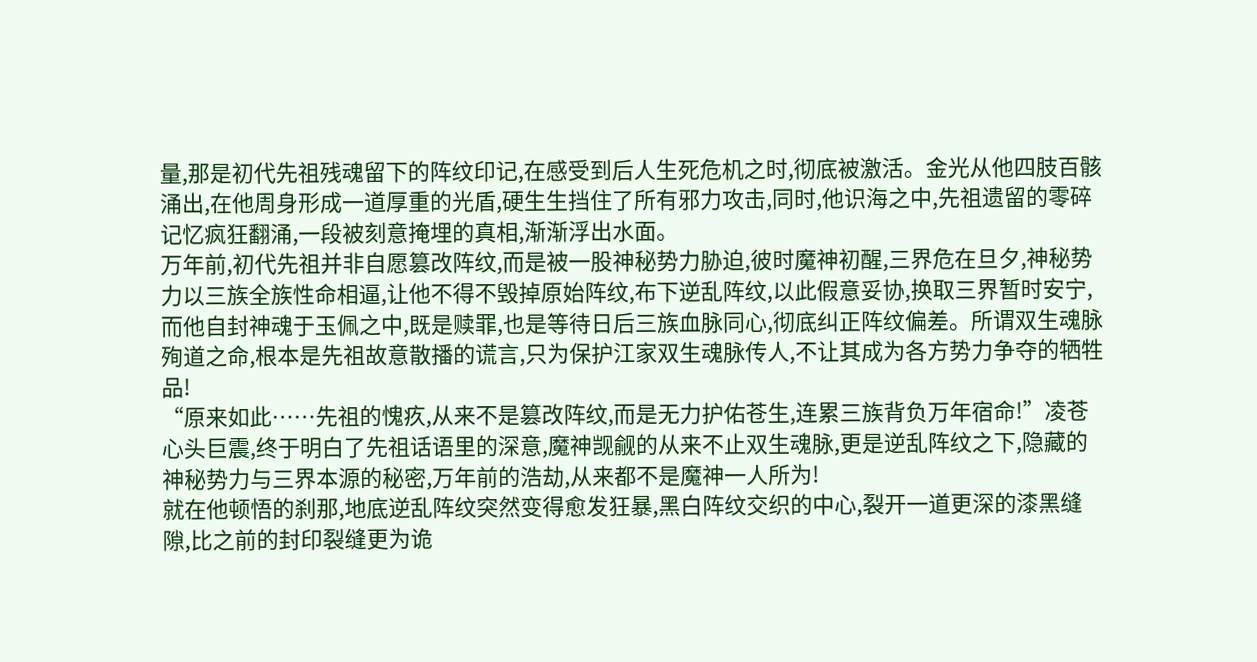量,那是初代先祖残魂留下的阵纹印记,在感受到后人生死危机之时,彻底被激活。金光从他四肢百骸涌出,在他周身形成一道厚重的光盾,硬生生挡住了所有邪力攻击,同时,他识海之中,先祖遗留的零碎记忆疯狂翻涌,一段被刻意掩埋的真相,渐渐浮出水面。
万年前,初代先祖并非自愿篡改阵纹,而是被一股神秘势力胁迫,彼时魔神初醒,三界危在旦夕,神秘势力以三族全族性命相逼,让他不得不毁掉原始阵纹,布下逆乱阵纹,以此假意妥协,换取三界暂时安宁,而他自封神魂于玉佩之中,既是赎罪,也是等待日后三族血脉同心,彻底纠正阵纹偏差。所谓双生魂脉殉道之命,根本是先祖故意散播的谎言,只为保护江家双生魂脉传人,不让其成为各方势力争夺的牺牲品!
“原来如此……先祖的愧疚,从来不是篡改阵纹,而是无力护佑苍生,连累三族背负万年宿命!”凌苍心头巨震,终于明白了先祖话语里的深意,魔神觊觎的从来不止双生魂脉,更是逆乱阵纹之下,隐藏的神秘势力与三界本源的秘密,万年前的浩劫,从来都不是魔神一人所为!
就在他顿悟的刹那,地底逆乱阵纹突然变得愈发狂暴,黑白阵纹交织的中心,裂开一道更深的漆黑缝隙,比之前的封印裂缝更为诡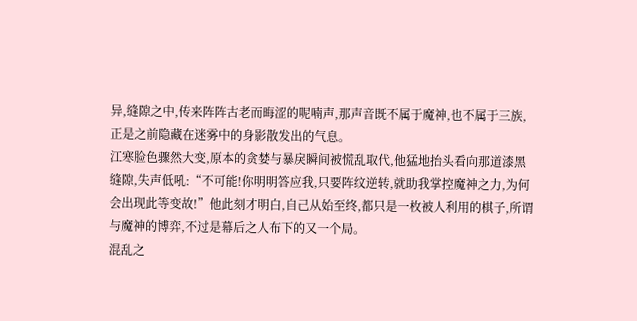异,缝隙之中,传来阵阵古老而晦涩的呢喃声,那声音既不属于魔神,也不属于三族,正是之前隐藏在迷雾中的身影散发出的气息。
江寒脸色骤然大变,原本的贪婪与暴戾瞬间被慌乱取代,他猛地抬头看向那道漆黑缝隙,失声低吼:“不可能!你明明答应我,只要阵纹逆转,就助我掌控魔神之力,为何会出现此等变故!”他此刻才明白,自己从始至终,都只是一枚被人利用的棋子,所谓与魔神的博弈,不过是幕后之人布下的又一个局。
混乱之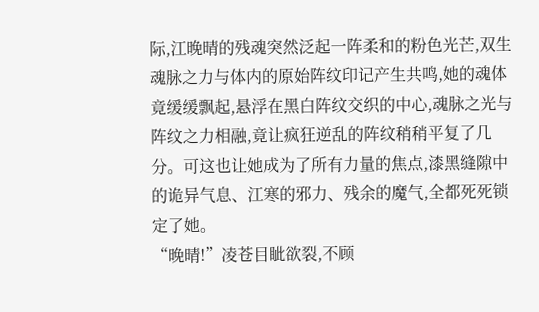际,江晚晴的残魂突然泛起一阵柔和的粉色光芒,双生魂脉之力与体内的原始阵纹印记产生共鸣,她的魂体竟缓缓飘起,悬浮在黑白阵纹交织的中心,魂脉之光与阵纹之力相融,竟让疯狂逆乱的阵纹稍稍平复了几分。可这也让她成为了所有力量的焦点,漆黑缝隙中的诡异气息、江寒的邪力、残余的魔气,全都死死锁定了她。
“晚晴!”凌苍目眦欲裂,不顾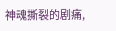神魂撕裂的剧痛,